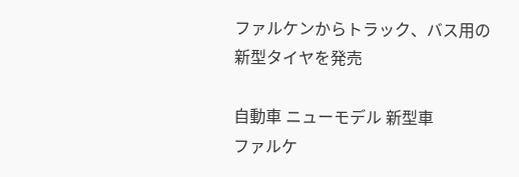ファルケンからトラック、バス用の新型タイヤを発売

自動車 ニューモデル 新型車
ファルケ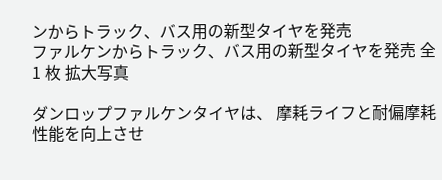ンからトラック、バス用の新型タイヤを発売
ファルケンからトラック、バス用の新型タイヤを発売 全 1 枚 拡大写真

ダンロップファルケンタイヤは、 摩耗ライフと耐偏摩耗性能を向上させ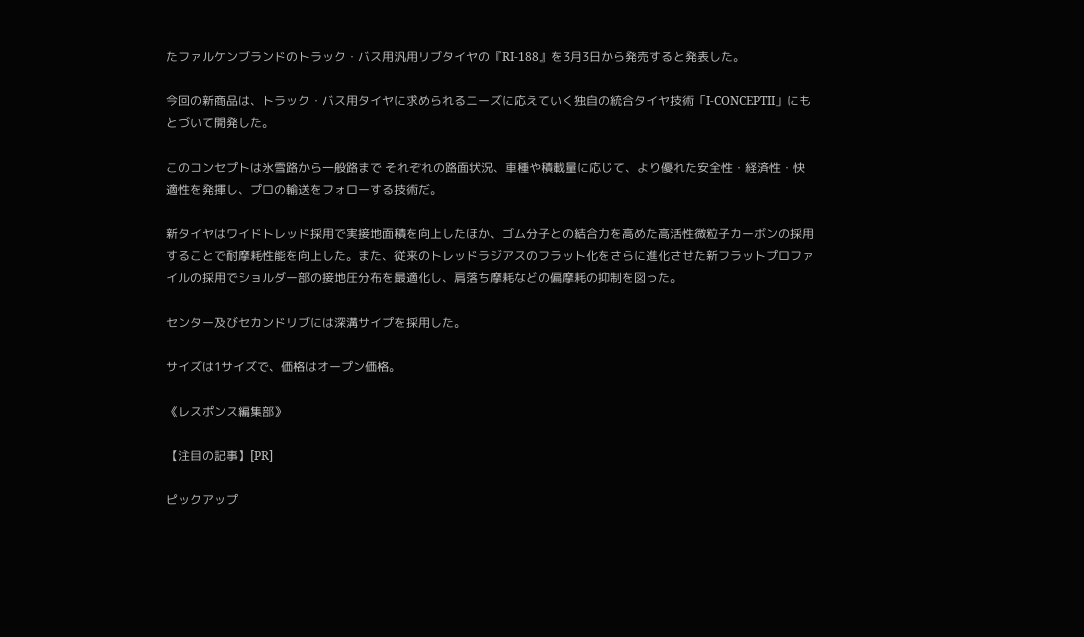たファルケンブランドのトラック・バス用汎用リブタイヤの『RI-188』を3月3日から発売すると発表した。

今回の新商品は、トラック・バス用タイヤに求められるニーズに応えていく独自の統合タイヤ技術「I-CONCEPTII」にもとづいて開発した。

このコンセプトは氷雪路から一般路まで それぞれの路面状況、車種や積載量に応じて、より優れた安全性・経済性・快適性を発揮し、プロの輸送をフォローする技術だ。

新タイヤはワイドトレッド採用で実接地面積を向上したほか、ゴム分子との結合力を高めた高活性微粒子カーボンの採用することで耐摩耗性能を向上した。また、従来のトレッドラジアスのフラット化をさらに進化させた新フラットプロファイルの採用でショルダー部の接地圧分布を最適化し、肩落ち摩耗などの偏摩耗の抑制を図った。

センター及びセカンドリブには深溝サイプを採用した。

サイズは1サイズで、価格はオープン価格。

《レスポンス編集部》

【注目の記事】[PR]

ピックアップ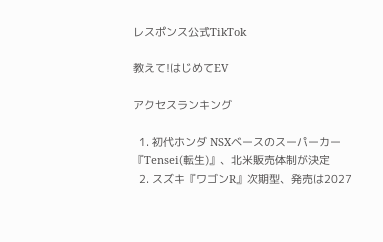レスポンス公式TikTok

教えて!はじめてEV

アクセスランキング

  1. 初代ホンダ NSXベースのスーパーカー『Tensei(転生)』、北米販売体制が決定
  2. スズキ『ワゴンR』次期型、発売は2027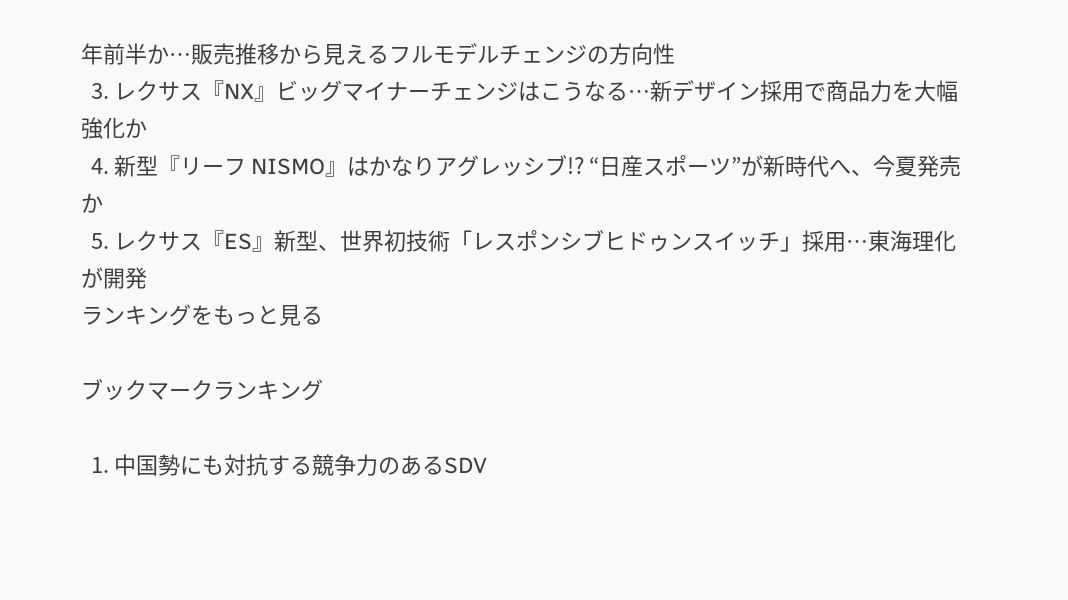年前半か…販売推移から見えるフルモデルチェンジの方向性
  3. レクサス『NX』ビッグマイナーチェンジはこうなる…新デザイン採用で商品力を大幅強化か
  4. 新型『リーフ NISMO』はかなりアグレッシブ!? “日産スポーツ”が新時代へ、今夏発売か
  5. レクサス『ES』新型、世界初技術「レスポンシブヒドゥンスイッチ」採用…東海理化が開発
ランキングをもっと見る

ブックマークランキング

  1. 中国勢にも対抗する競争力のあるSDV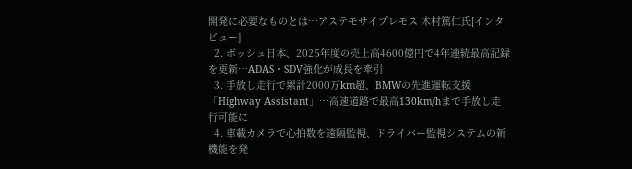開発に必要なものとは…アステモサイプレモス 木村篤仁氏[インタビュー]
  2. ボッシュ日本、2025年度の売上高4600億円で4年連続最高記録を更新…ADAS・SDV強化が成長を牽引
  3. 手放し走行で累計2000万km超、BMWの先進運転支援「Highway Assistant」…高速道路で最高130km/hまで手放し走行可能に
  4. 車載カメラで心拍数を遠隔監視、ドライバー監視システムの新機能を発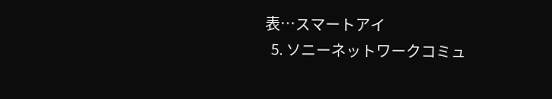表…スマートアイ
  5. ソニーネットワークコミュ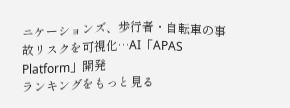ニケーションズ、歩行者・自転車の事故リスクを可視化…AI「APAS Platform」開発
ランキングをもっと見る